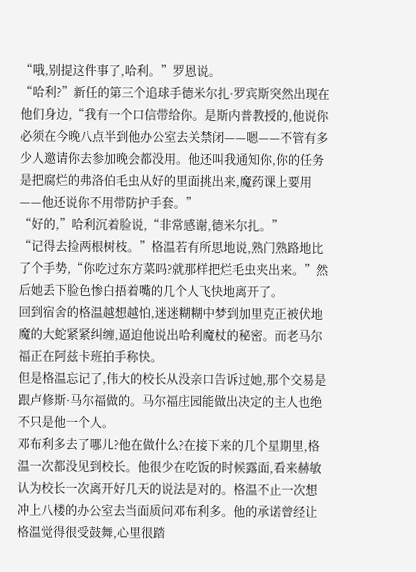“哦,别提这件事了,哈利。”罗恩说。
“哈利?”新任的第三个追球手德米尔扎·罗宾斯突然出现在他们身边,“我有一个口信带给你。是斯内普教授的,他说你必须在今晚八点半到他办公室去关禁闭——嗯——不管有多少人邀请你去参加晚会都没用。他还叫我通知你,你的任务是把腐烂的弗洛伯毛虫从好的里面挑出来,魔药课上要用——他还说你不用带防护手套。”
“好的,”哈利沉着脸说,“非常感谢,德米尔扎。”
“记得去捡两根树枝。”格温若有所思地说,熟门熟路地比了个手势,“你吃过东方菜吗?就那样把烂毛虫夹出来。”然后她丢下脸色惨白捂着嘴的几个人飞快地离开了。
回到宿舍的格温越想越怕,迷迷糊糊中梦到加里克正被伏地魔的大蛇紧紧纠缠,逼迫他说出哈利魔杖的秘密。而老马尔福正在阿兹卡班拍手称快。
但是格温忘记了,伟大的校长从没亲口告诉过她,那个交易是跟卢修斯·马尔福做的。马尔福庄园能做出决定的主人也绝不只是他一个人。
邓布利多去了哪儿?他在做什么?在接下来的几个星期里,格温一次都没见到校长。他很少在吃饭的时候露面,看来赫敏认为校长一次离开好几天的说法是对的。格温不止一次想冲上八楼的办公室去当面质问邓布利多。他的承诺曾经让格温觉得很受鼓舞,心里很踏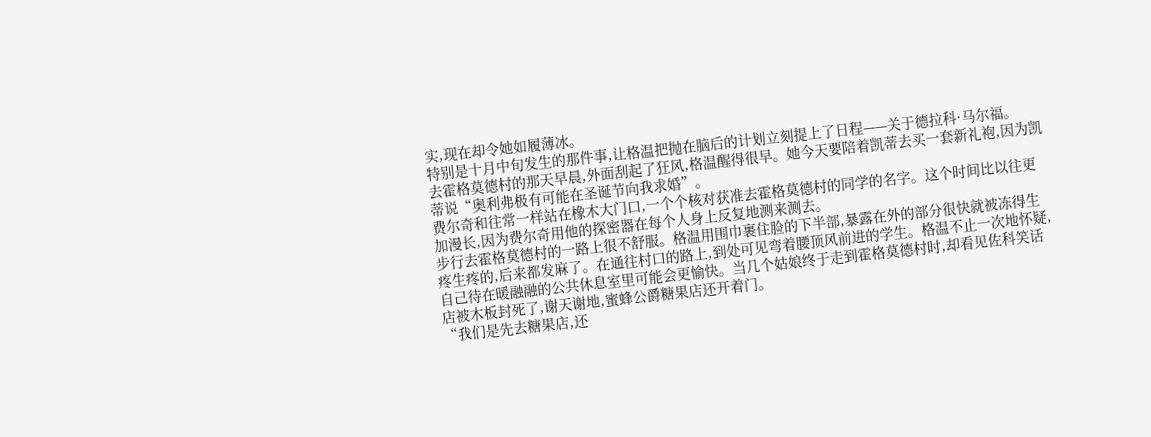实,现在却令她如履薄冰。
特别是十月中旬发生的那件事,让格温把抛在脑后的计划立刻提上了日程——关于德拉科·马尔福。
去霍格莫德村的那天早晨,外面刮起了狂风,格温醒得很早。她今天要陪着凯蒂去买一套新礼袍,因为凯蒂说“奥利弗极有可能在圣诞节向我求婚”。
费尔奇和往常一样站在橡木大门口,一个个核对获准去霍格莫德村的同学的名字。这个时间比以往更加漫长,因为费尔奇用他的探密器在每个人身上反复地测来测去。
步行去霍格莫德村的一路上很不舒服。格温用围巾裹住脸的下半部,暴露在外的部分很快就被冻得生疼生疼的,后来都发麻了。在通往村口的路上,到处可见弯着腰顶风前进的学生。格温不止一次地怀疑,自己待在暖融融的公共休息室里可能会更愉快。当几个姑娘终于走到霍格莫德村时,却看见佐科笑话店被木板封死了,谢天谢地,蜜蜂公爵糖果店还开着门。
“我们是先去糖果店,还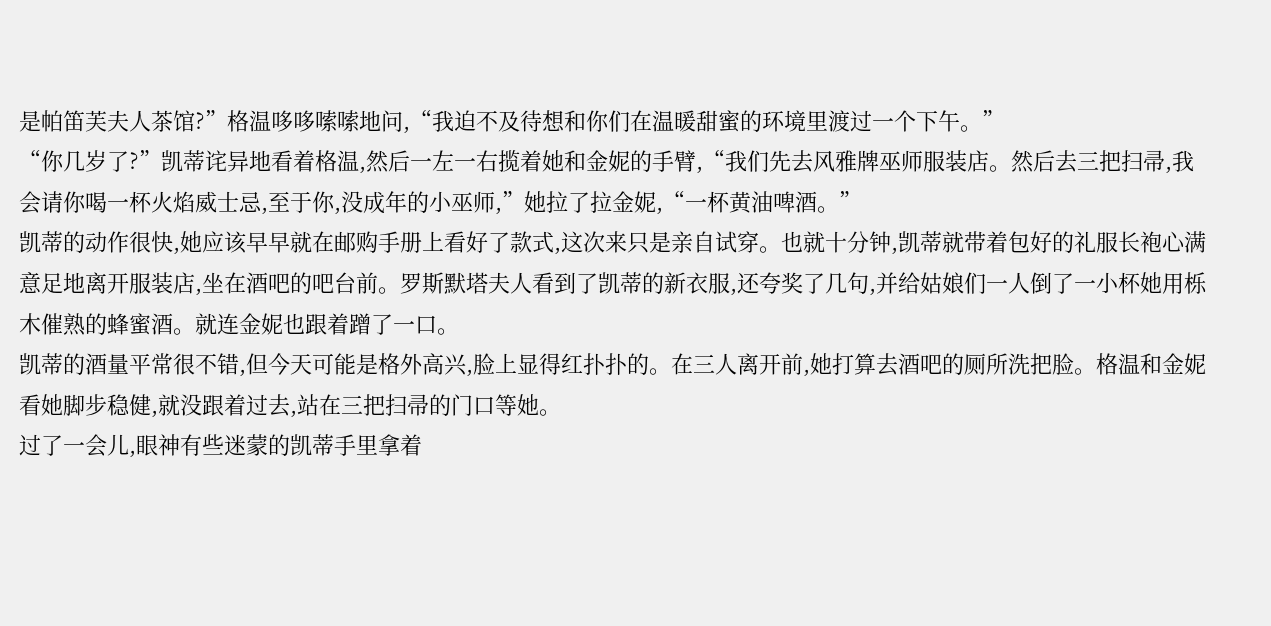是帕笛芙夫人茶馆?”格温哆哆嗦嗦地问,“我迫不及待想和你们在温暖甜蜜的环境里渡过一个下午。”
“你几岁了?”凯蒂诧异地看着格温,然后一左一右揽着她和金妮的手臂,“我们先去风雅牌巫师服装店。然后去三把扫帚,我会请你喝一杯火焰威士忌,至于你,没成年的小巫师,”她拉了拉金妮,“一杯黄油啤酒。”
凯蒂的动作很快,她应该早早就在邮购手册上看好了款式,这次来只是亲自试穿。也就十分钟,凯蒂就带着包好的礼服长袍心满意足地离开服装店,坐在酒吧的吧台前。罗斯默塔夫人看到了凯蒂的新衣服,还夸奖了几句,并给姑娘们一人倒了一小杯她用栎木催熟的蜂蜜酒。就连金妮也跟着蹭了一口。
凯蒂的酒量平常很不错,但今天可能是格外高兴,脸上显得红扑扑的。在三人离开前,她打算去酒吧的厕所洗把脸。格温和金妮看她脚步稳健,就没跟着过去,站在三把扫帚的门口等她。
过了一会儿,眼神有些迷蒙的凯蒂手里拿着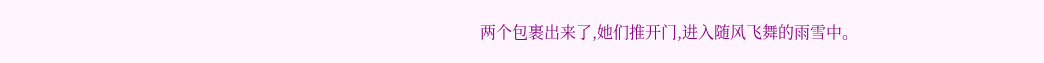两个包裹出来了,她们推开门,进入随风飞舞的雨雪中。